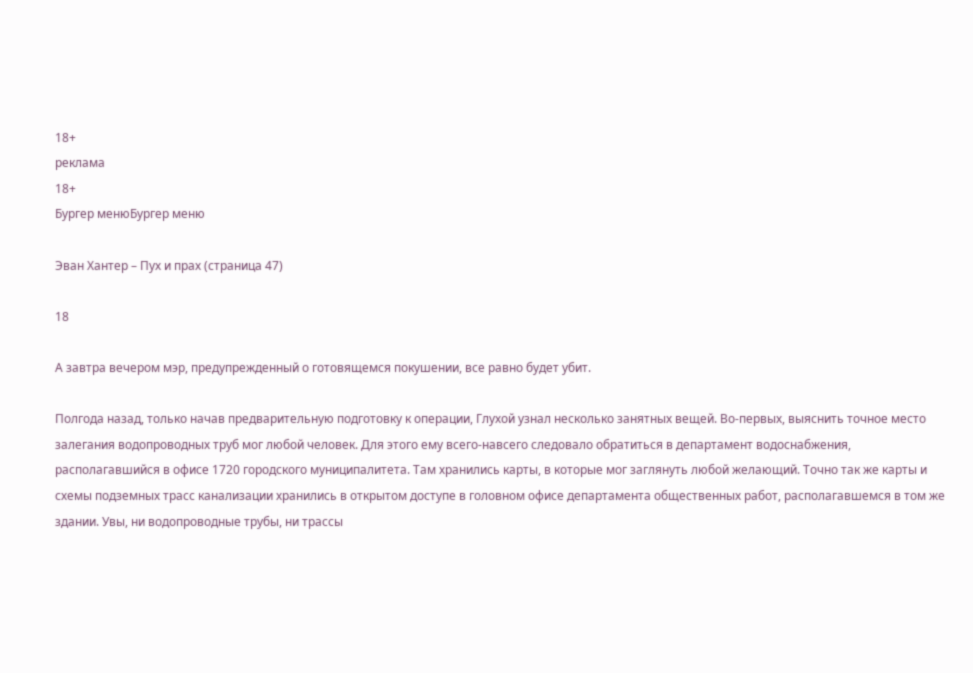18+
реклама
18+
Бургер менюБургер меню

Эван Хантер – Пух и прах (страница 47)

18

А завтра вечером мэр, предупрежденный о готовящемся покушении, все равно будет убит.

Полгода назад, только начав предварительную подготовку к операции, Глухой узнал несколько занятных вещей. Во-первых, выяснить точное место залегания водопроводных труб мог любой человек. Для этого ему всего-навсего следовало обратиться в департамент водоснабжения, располагавшийся в офисе 1720 городского муниципалитета. Там хранились карты, в которые мог заглянуть любой желающий. Точно так же карты и схемы подземных трасс канализации хранились в открытом доступе в головном офисе департамента общественных работ, располагавшемся в том же здании. Увы, ни водопроводные трубы, ни трассы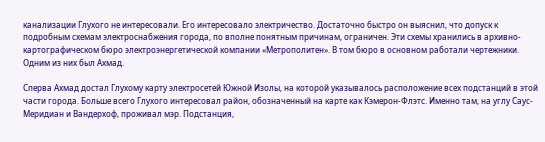канализации Глухого не интересовали. Его интересовало электричество. Достаточно быстро он выяснил, что допуск к подробным схемам электроснабжения города, по вполне понятным причинам, ограничен. Эти схемы хранились в архивно-картографическом бюро электроэнергетической компании «Метрополитен». В том бюро в основном работали чертежники. Одним из них был Ахмад.

Сперва Ахмад достал Глухому карту электросетей Южной Изолы, на которой указывалось расположение всех подстанций в этой части города. Больше всего Глухого интересовал район, обозначенный на карте как Кэмерон-Флэтс. Именно там, на углу Саус-Меридиан и Вандерхоф, проживал мэр. Подстанция,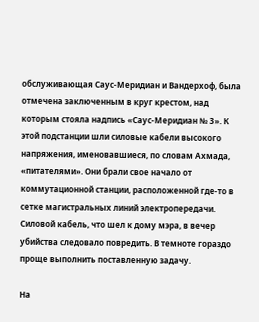обслуживающая Саус-Меридиан и Вандерхоф, была отмечена заключенным в круг крестом, над которым стояла надпись «Саус-Меридиан № 3». К этой подстанции шли силовые кабели высокого напряжения, именовавшиеся, по словам Ахмада, «питателями». Они брали свое начало от коммутационной станции, расположенной где-то в сетке магистральных линий электропередачи. Силовой кабель, что шел к дому мэра, в вечер убийства следовало повредить. В темноте гораздо проще выполнить поставленную задачу.

На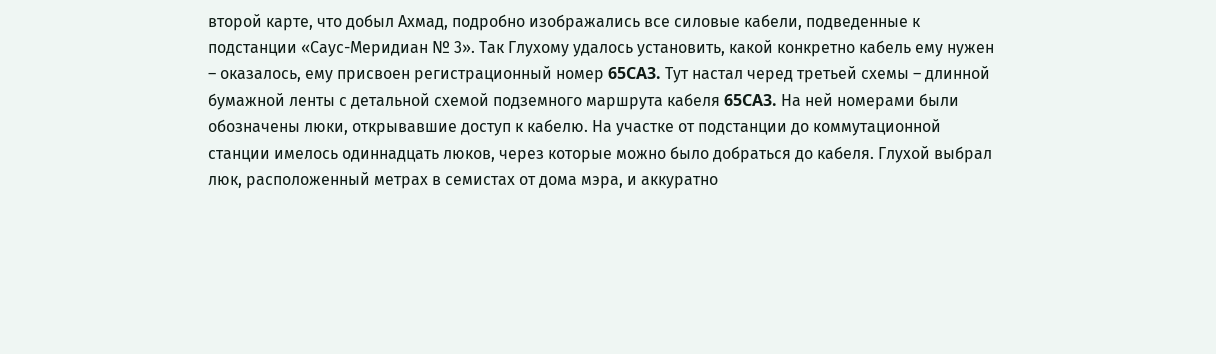второй карте, что добыл Ахмад, подробно изображались все силовые кабели, подведенные к подстанции «Саус-Меридиан № 3». Так Глухому удалось установить, какой конкретно кабель ему нужен – оказалось, ему присвоен регистрационный номер 65CA3. Тут настал черед третьей схемы – длинной бумажной ленты с детальной схемой подземного маршрута кабеля 65CA3. На ней номерами были обозначены люки, открывавшие доступ к кабелю. На участке от подстанции до коммутационной станции имелось одиннадцать люков, через которые можно было добраться до кабеля. Глухой выбрал люк, расположенный метрах в семистах от дома мэра, и аккуратно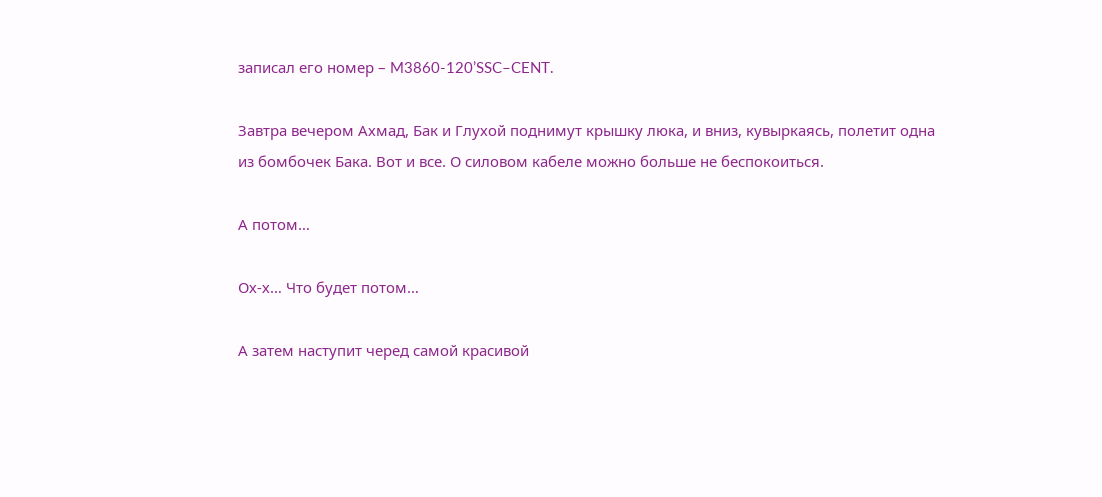записал его номер – M3860-120’SSC–CENT.

Завтра вечером Ахмад, Бак и Глухой поднимут крышку люка, и вниз, кувыркаясь, полетит одна из бомбочек Бака. Вот и все. О силовом кабеле можно больше не беспокоиться.

А потом…

Ох-х… Что будет потом…

А затем наступит черед самой красивой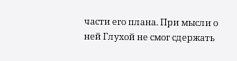части его плана. При мысли о ней Глухой не смог сдержать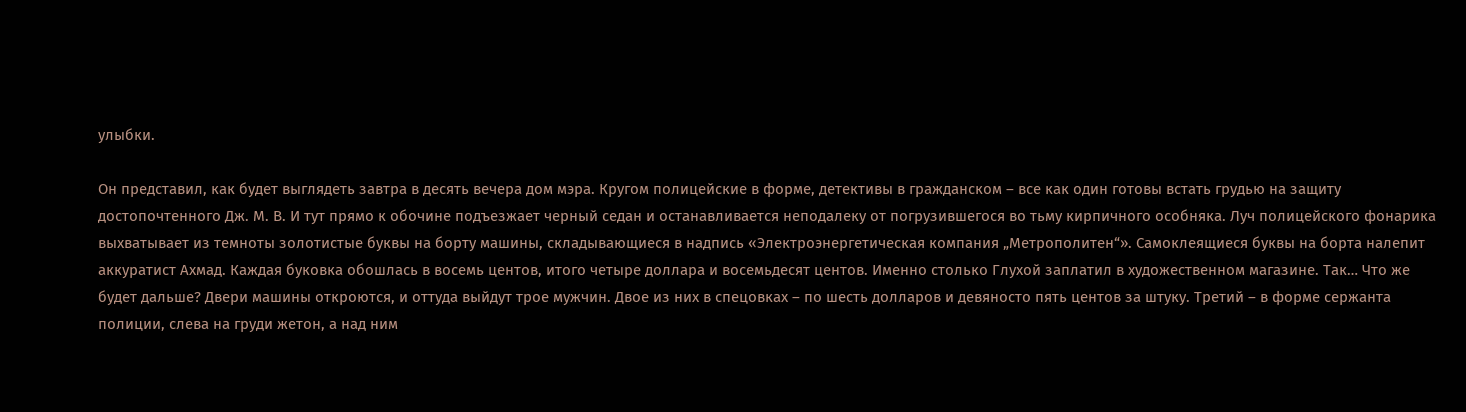улыбки.

Он представил, как будет выглядеть завтра в десять вечера дом мэра. Кругом полицейские в форме, детективы в гражданском – все как один готовы встать грудью на защиту достопочтенного Дж. М. В. И тут прямо к обочине подъезжает черный седан и останавливается неподалеку от погрузившегося во тьму кирпичного особняка. Луч полицейского фонарика выхватывает из темноты золотистые буквы на борту машины, складывающиеся в надпись «Электроэнергетическая компания „Метрополитен“». Самоклеящиеся буквы на борта налепит аккуратист Ахмад. Каждая буковка обошлась в восемь центов, итого четыре доллара и восемьдесят центов. Именно столько Глухой заплатил в художественном магазине. Так… Что же будет дальше? Двери машины откроются, и оттуда выйдут трое мужчин. Двое из них в спецовках – по шесть долларов и девяносто пять центов за штуку. Третий – в форме сержанта полиции, слева на груди жетон, а над ним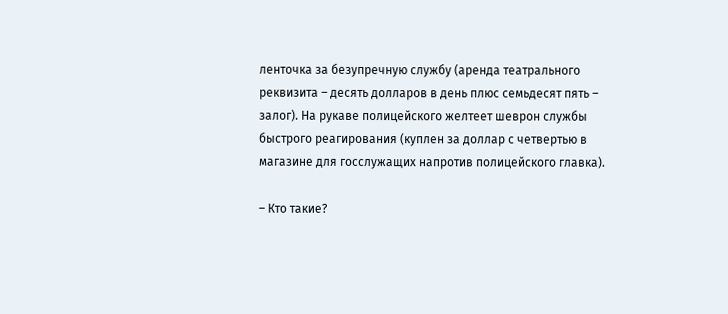ленточка за безупречную службу (аренда театрального реквизита – десять долларов в день плюс семьдесят пять – залог). На рукаве полицейского желтеет шеврон службы быстрого реагирования (куплен за доллар с четвертью в магазине для госслужащих напротив полицейского главка).

– Кто такие?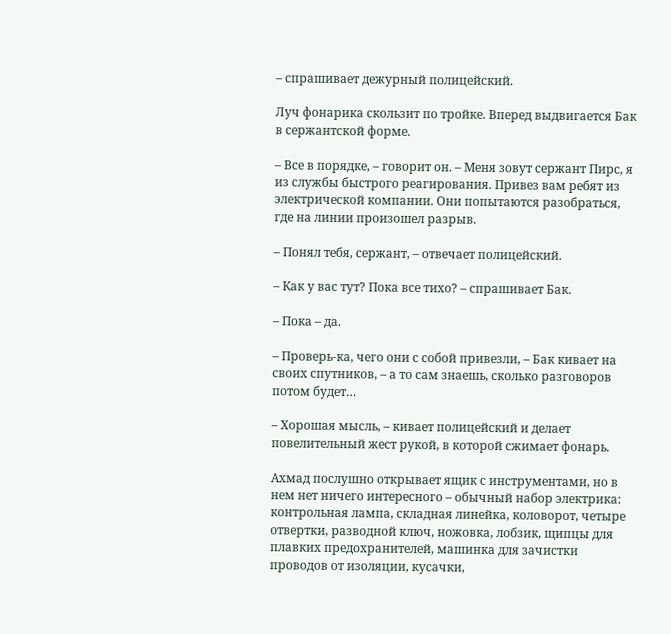– спрашивает дежурный полицейский.

Луч фонарика скользит по тройке. Вперед выдвигается Бак в сержантской форме.

– Все в порядке, – говорит он. – Меня зовут сержант Пирс, я из службы быстрого реагирования. Привез вам ребят из электрической компании. Они попытаются разобраться, где на линии произошел разрыв.

– Понял тебя, сержант, – отвечает полицейский.

– Как у вас тут? Пока все тихо? – спрашивает Бак.

– Пока – да.

– Проверь-ка, чего они с собой привезли, – Бак кивает на своих спутников, – а то сам знаешь, сколько разговоров потом будет…

– Хорошая мысль, – кивает полицейский и делает повелительный жест рукой, в которой сжимает фонарь.

Ахмад послушно открывает ящик с инструментами, но в нем нет ничего интересного – обычный набор электрика: контрольная лампа, складная линейка, коловорот, четыре отвертки, разводной ключ, ножовка, лобзик, щипцы для плавких предохранителей, машинка для зачистки проводов от изоляции, кусачки,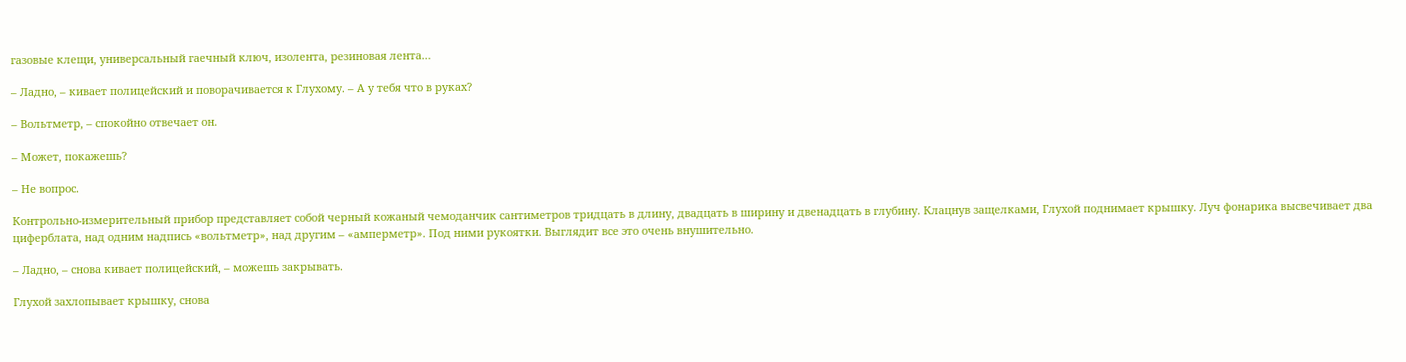газовые клещи, универсальный гаечный ключ, изолента, резиновая лента…

– Ладно, – кивает полицейский и поворачивается к Глухому. – А у тебя что в руках?

– Вольтметр, – спокойно отвечает он.

– Может, покажешь?

– Не вопрос.

Контрольно-измерительный прибор представляет собой черный кожаный чемоданчик сантиметров тридцать в длину, двадцать в ширину и двенадцать в глубину. Клацнув защелками, Глухой поднимает крышку. Луч фонарика высвечивает два циферблата, над одним надпись «вольтметр», над другим – «амперметр». Под ними рукоятки. Выглядит все это очень внушительно.

– Ладно, – снова кивает полицейский, – можешь закрывать.

Глухой захлопывает крышку, снова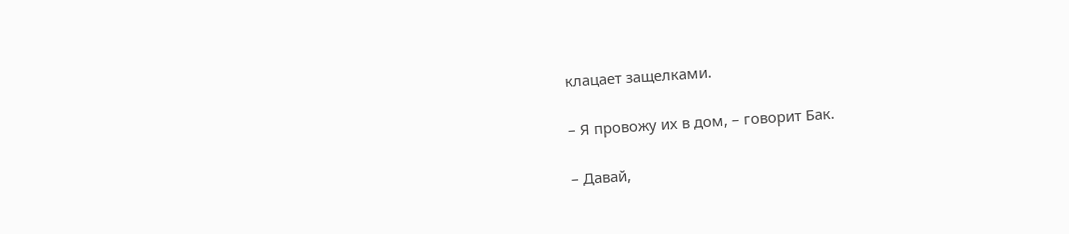клацает защелками.

– Я провожу их в дом, – говорит Бак.

– Давай,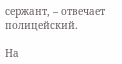сержант, – отвечает полицейский.

На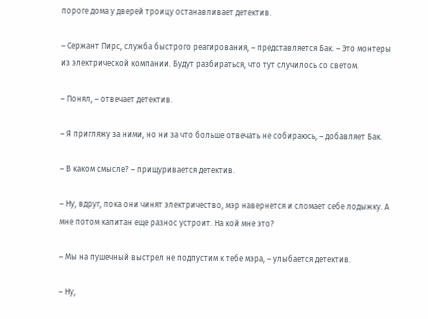пороге дома у дверей троицу останавливает детектив.

– Сержант Пирс, служба быстрого реагирования, – представляется Бак. – Это монтеры из электрической компании. Будут разбираться, что тут случилось со светом.

– Понял, – отвечает детектив.

– Я пригляжу за ними, но ни за что больше отвечать не собираюсь, – добавляет Бак.

– В каком смысле? – прищуривается детектив.

– Ну, вдруг, пока они чинят электричество, мэр навернется и сломает себе лодыжку. А мне потом капитан еще разнос устроит. На кой мне это?

– Мы на пушечный выстрел не подпустим к тебе мэра, – улыбается детектив.

– Ну,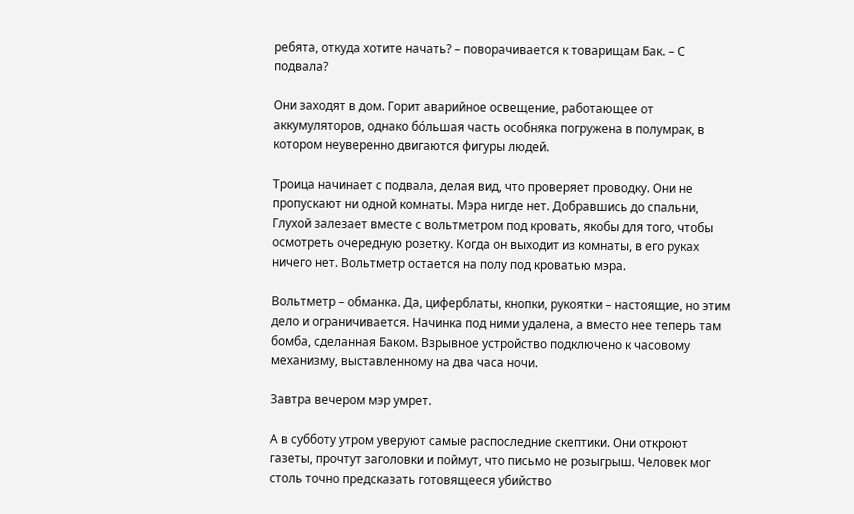ребята, откуда хотите начать? – поворачивается к товарищам Бак. – С подвала?

Они заходят в дом. Горит аварийное освещение, работающее от аккумуляторов, однако бо́льшая часть особняка погружена в полумрак, в котором неуверенно двигаются фигуры людей.

Троица начинает с подвала, делая вид, что проверяет проводку. Они не пропускают ни одной комнаты. Мэра нигде нет. Добравшись до спальни, Глухой залезает вместе с вольтметром под кровать, якобы для того, чтобы осмотреть очередную розетку. Когда он выходит из комнаты, в его руках ничего нет. Вольтметр остается на полу под кроватью мэра.

Вольтметр – обманка. Да, циферблаты, кнопки, рукоятки – настоящие, но этим дело и ограничивается. Начинка под ними удалена, а вместо нее теперь там бомба, сделанная Баком. Взрывное устройство подключено к часовому механизму, выставленному на два часа ночи.

Завтра вечером мэр умрет.

А в субботу утром уверуют самые распоследние скептики. Они откроют газеты, прочтут заголовки и поймут, что письмо не розыгрыш. Человек мог столь точно предсказать готовящееся убийство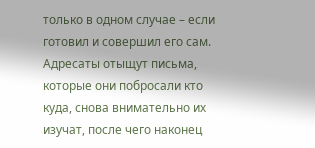только в одном случае – если готовил и совершил его сам. Адресаты отыщут письма, которые они побросали кто куда, снова внимательно их изучат, после чего наконец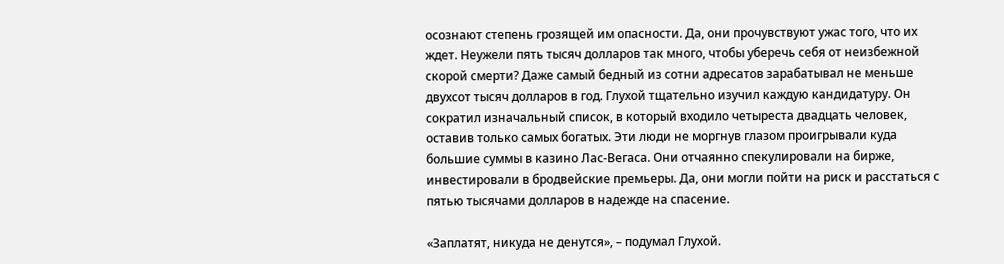осознают степень грозящей им опасности. Да, они прочувствуют ужас того, что их ждет. Неужели пять тысяч долларов так много, чтобы уберечь себя от неизбежной скорой смерти? Даже самый бедный из сотни адресатов зарабатывал не меньше двухсот тысяч долларов в год. Глухой тщательно изучил каждую кандидатуру. Он сократил изначальный список, в который входило четыреста двадцать человек, оставив только самых богатых. Эти люди не моргнув глазом проигрывали куда большие суммы в казино Лас-Вегаса. Они отчаянно спекулировали на бирже, инвестировали в бродвейские премьеры. Да, они могли пойти на риск и расстаться с пятью тысячами долларов в надежде на спасение.

«Заплатят, никуда не денутся», – подумал Глухой.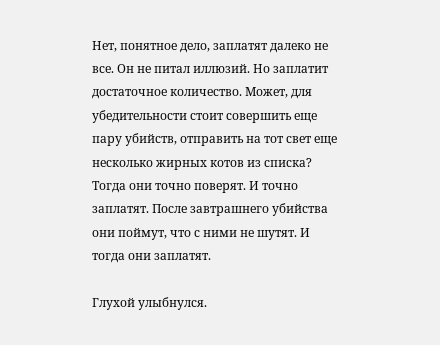Нет, понятное дело, заплатят далеко не все. Он не питал иллюзий. Но заплатит достаточное количество. Может, для убедительности стоит совершить еще пару убийств, отправить на тот свет еще несколько жирных котов из списка? Тогда они точно поверят. И точно заплатят. После завтрашнего убийства они поймут, что с ними не шутят. И тогда они заплатят.

Глухой улыбнулся.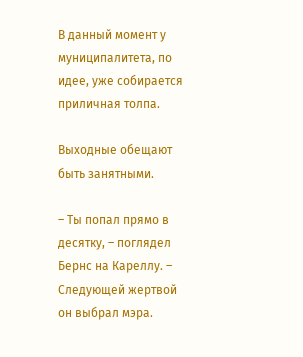В данный момент у муниципалитета, по идее, уже собирается приличная толпа.

Выходные обещают быть занятными.

– Ты попал прямо в десятку, – поглядел Бернс на Кареллу. – Следующей жертвой он выбрал мэра.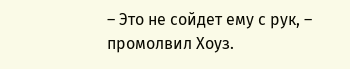– Это не сойдет ему с рук, – промолвил Хоуз.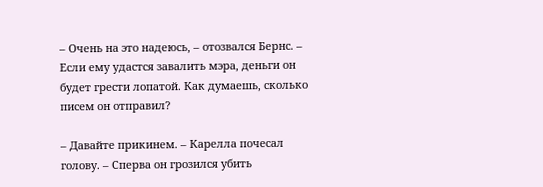– Очень на это надеюсь, – отозвался Бернс. – Если ему удастся завалить мэра, деньги он будет грести лопатой. Как думаешь, сколько писем он отправил?

– Давайте прикинем. – Карелла почесал голову. – Сперва он грозился убить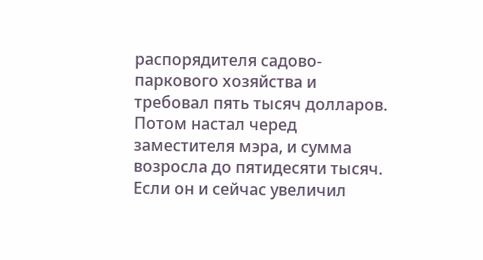распорядителя садово-паркового хозяйства и требовал пять тысяч долларов. Потом настал черед заместителя мэра, и сумма возросла до пятидесяти тысяч. Если он и сейчас увеличил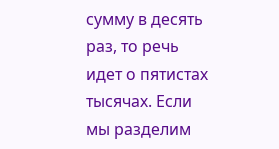сумму в десять раз, то речь идет о пятистах тысячах. Если мы разделим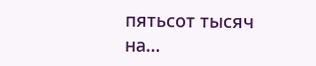пятьсот тысяч на…